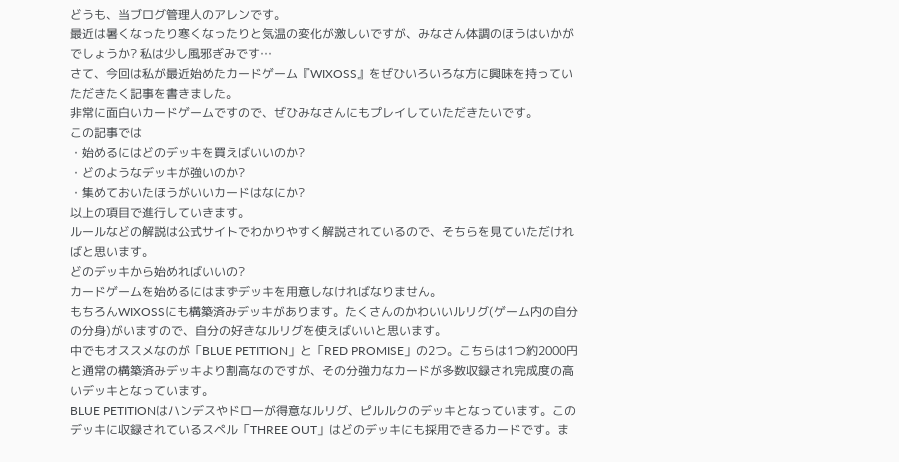どうも、当ブログ管理人のアレンです。
最近は暑くなったり寒くなったりと気温の変化が激しいですが、みなさん体調のほうはいかがでしょうか? 私は少し風邪ぎみです…
さて、今回は私が最近始めたカードゲーム『WIXOSS』をぜひいろいろな方に興味を持っていただきたく記事を書きました。
非常に面白いカードゲームですので、ぜひみなさんにもプレイしていただきたいです。
この記事では
・始めるにはどのデッキを買えばいいのか?
・どのようなデッキが強いのか?
・集めておいたほうがいいカードはなにか?
以上の項目で進行していきます。
ルールなどの解説は公式サイトでわかりやすく解説されているので、そちらを見ていただければと思います。
どのデッキから始めればいいの?
カードゲームを始めるにはまずデッキを用意しなければなりません。
もちろんWIXOSSにも構築済みデッキがあります。たくさんのかわいいルリグ(ゲーム内の自分の分身)がいますので、自分の好きなルリグを使えばいいと思います。
中でもオススメなのが「BLUE PETITION」と「RED PROMISE」の2つ。こちらは1つ約2000円と通常の構築済みデッキより割高なのですが、その分強力なカードが多数収録され完成度の高いデッキとなっています。
BLUE PETITIONはハンデスやドローが得意なルリグ、ピルルクのデッキとなっています。このデッキに収録されているスペル「THREE OUT」はどのデッキにも採用できるカードです。ま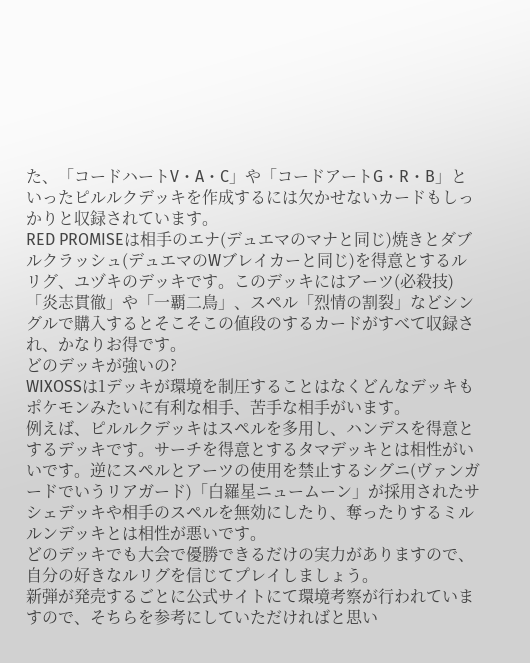た、「コードハートV・A・C」や「コードアートG・R・B」といったピルルクデッキを作成するには欠かせないカードもしっかりと収録されています。
RED PROMISEは相手のエナ(デュエマのマナと同じ)焼きとダブルクラッシュ(デュエマのWブレイカーと同じ)を得意とするルリグ、ユヅキのデッキです。このデッキにはアーツ(必殺技)「炎志貫徹」や「一覇二鳥」、スペル「烈情の割裂」などシングルで購入するとそこそこの値段のするカードがすべて収録され、かなりお得です。
どのデッキが強いの?
WIXOSSは1デッキが環境を制圧することはなくどんなデッキもポケモンみたいに有利な相手、苦手な相手がいます。
例えば、ピルルクデッキはスペルを多用し、ハンデスを得意とするデッキです。サーチを得意とするタマデッキとは相性がいいです。逆にスペルとアーツの使用を禁止するシグニ(ヴァンガードでいうリアガード)「白羅星ニュームーン」が採用されたサシェデッキや相手のスペルを無効にしたり、奪ったりするミルルンデッキとは相性が悪いです。
どのデッキでも大会で優勝できるだけの実力がありますので、自分の好きなルリグを信じてプレイしましょう。
新弾が発売するごとに公式サイトにて環境考察が行われていますので、そちらを参考にしていただければと思い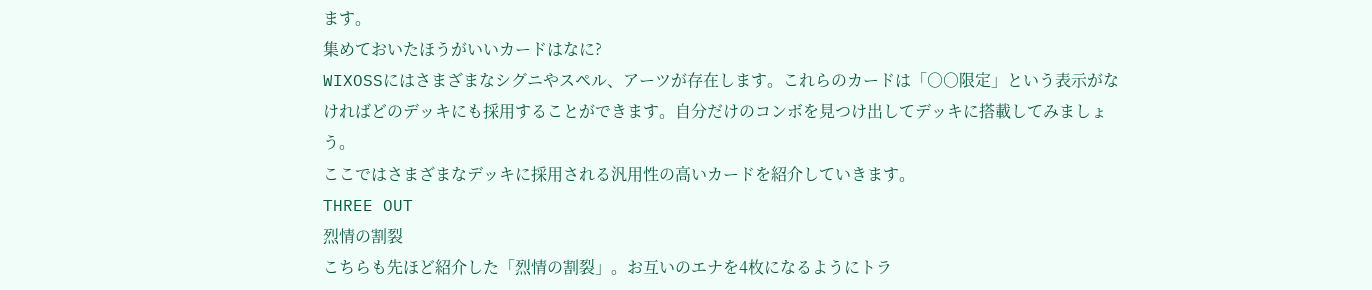ます。
集めておいたほうがいいカードはなに?
WIXOSSにはさまざまなシグニやスペル、アーツが存在します。これらのカードは「○○限定」という表示がなければどのデッキにも採用することができます。自分だけのコンボを見つけ出してデッキに搭載してみましょう。
ここではさまざまなデッキに採用される汎用性の高いカードを紹介していきます。
THREE OUT
烈情の割裂
こちらも先ほど紹介した「烈情の割裂」。お互いのエナを4枚になるようにトラ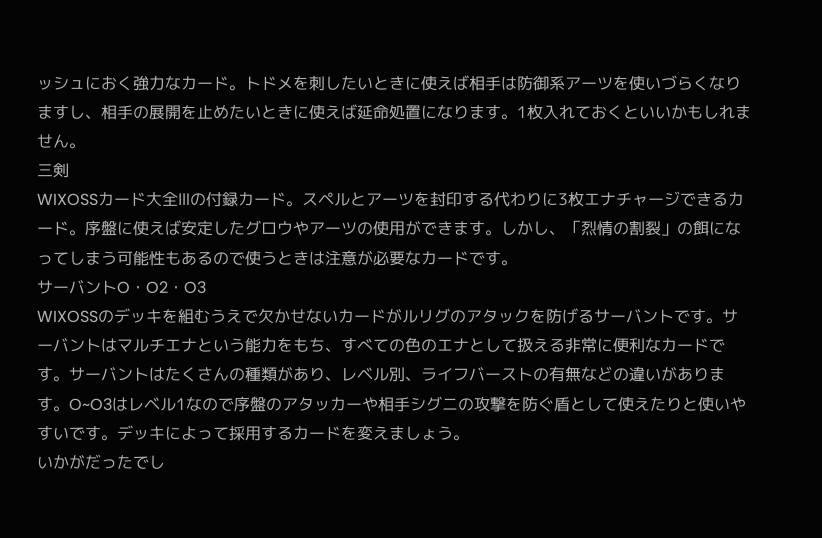ッシュにおく強力なカード。トドメを刺したいときに使えば相手は防御系アーツを使いづらくなりますし、相手の展開を止めたいときに使えば延命処置になります。1枚入れておくといいかもしれません。
三剣
WIXOSSカード大全Ⅲの付録カード。スペルとアーツを封印する代わりに3枚エナチャージできるカード。序盤に使えば安定したグロウやアーツの使用ができます。しかし、「烈情の割裂」の餌になってしまう可能性もあるので使うときは注意が必要なカードです。
サーバントO・O2・O3
WIXOSSのデッキを組むうえで欠かせないカードがルリグのアタックを防げるサーバントです。サーバントはマルチエナという能力をもち、すべての色のエナとして扱える非常に便利なカードです。サーバントはたくさんの種類があり、レベル別、ライフバーストの有無などの違いがあります。O~O3はレベル1なので序盤のアタッカーや相手シグニの攻撃を防ぐ盾として使えたりと使いやすいです。デッキによって採用するカードを変えましょう。
いかがだったでし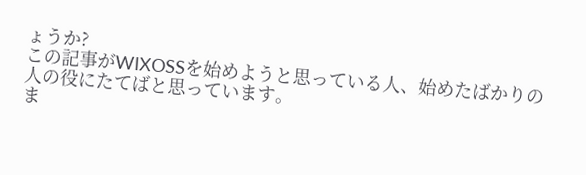ょうか?
この記事がWIXOSSを始めようと思っている人、始めたばかりの人の役にたてばと思っています。
ま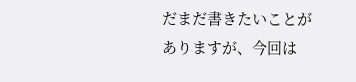だまだ書きたいことがありますが、今回は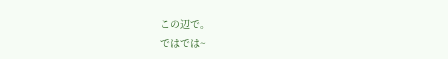この辺で。
ではでは~